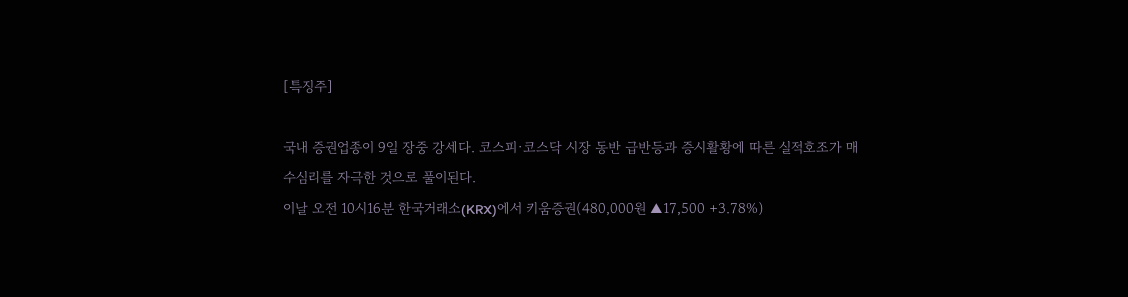[특징주]

국내 증권업종이 9일 장중 강세다. 코스피·코스닥 시장 동반 급반등과 증시활황에 따른 실적호조가 매수심리를 자극한 것으로 풀이된다.
이날 오전 10시16분 한국거래소(KRX)에서 키움증권(480,000원 ▲17,500 +3.78%)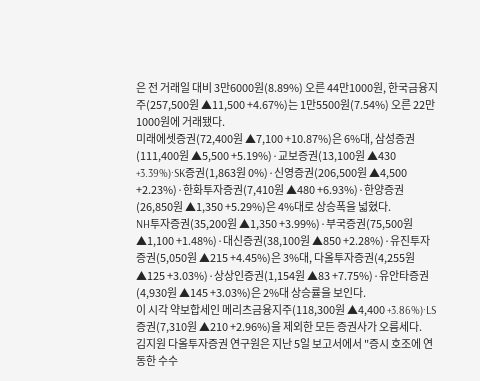은 전 거래일 대비 3만6000원(8.89%) 오른 44만1000원, 한국금융지주(257,500원 ▲11,500 +4.67%)는 1만5500원(7.54%) 오른 22만1000원에 거래됐다.
미래에셋증권(72,400원 ▲7,100 +10.87%)은 6%대, 삼성증권(111,400원 ▲5,500 +5.19%)·교보증권(13,100원 ▲430 +3.39%)·SK증권(1,863원 0%)·신영증권(206,500원 ▲4,500 +2.23%)·한화투자증권(7,410원 ▲480 +6.93%)·한양증권(26,850원 ▲1,350 +5.29%)은 4%대로 상승폭을 넓혔다.
NH투자증권(35,200원 ▲1,350 +3.99%)·부국증권(75,500원 ▲1,100 +1.48%)·대신증권(38,100원 ▲850 +2.28%)·유진투자증권(5,050원 ▲215 +4.45%)은 3%대, 다올투자증권(4,255원 ▲125 +3.03%)·상상인증권(1,154원 ▲83 +7.75%)·유안타증권(4,930원 ▲145 +3.03%)은 2%대 상승률을 보인다.
이 시각 약보합세인 메리츠금융지주(118,300원 ▲4,400 +3.86%)·LS증권(7,310원 ▲210 +2.96%)을 제외한 모든 증권사가 오름세다.
김지원 다올투자증권 연구원은 지난 5일 보고서에서 "증시 호조에 연동한 수수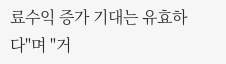료수익 증가 기대는 유효하다"며 "거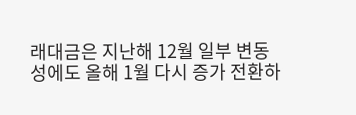래대금은 지난해 12월 일부 변동성에도 올해 1월 다시 증가 전환하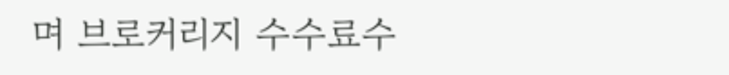며 브로커리지 수수료수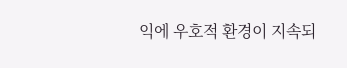익에 우호적 환경이 지속되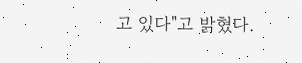고 있다"고 밝혔다.